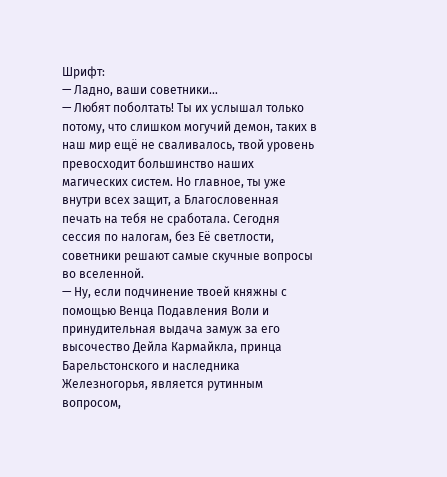Шрифт:
— Ладно, ваши советники…
— Любят поболтать! Ты их услышал только потому, что слишком могучий демон, таких в наш мир ещё не сваливалось, твой уровень превосходит большинство наших магических систем. Но главное, ты уже внутри всех защит, а Благословенная печать на тебя не сработала. Сегодня сессия по налогам, без Её светлости, советники решают самые скучные вопросы во вселенной.
— Ну, если подчинение твоей княжны с помощью Венца Подавления Воли и принудительная выдача замуж за его высочество Дейла Кармайкла, принца Барельстонского и наследника Железногорья, является рутинным вопросом,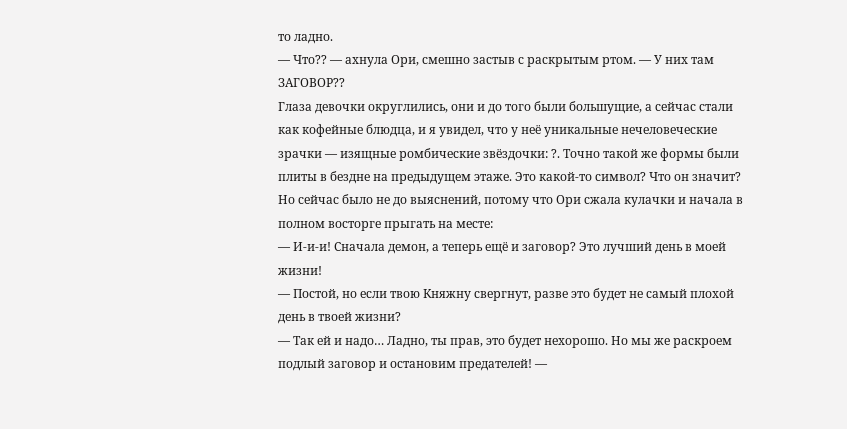то ладно.
— Что?? — ахнула Ори, смешно застыв с раскрытым ртом. — У них там ЗАГОВОР??
Глаза девочки округлились, они и до того были большущие, а сейчас стали как кофейные блюдца, и я увидел, что у неё уникальные нечеловеческие зрачки — изящные ромбические звёздочки: ?. Точно такой же формы были плиты в бездне на предыдущем этаже. Это какой-то символ? Что он значит? Но сейчас было не до выяснений, потому что Ори сжала кулачки и начала в полном восторге прыгать на месте:
— И-и-и! Сначала демон, а теперь ещё и заговор? Это лучший день в моей жизни!
— Постой, но если твою Княжну свергнут, разве это будет не самый плохой день в твоей жизни?
— Так ей и надо… Ладно, ты прав, это будет нехорошо. Но мы же раскроем подлый заговор и остановим предателей! —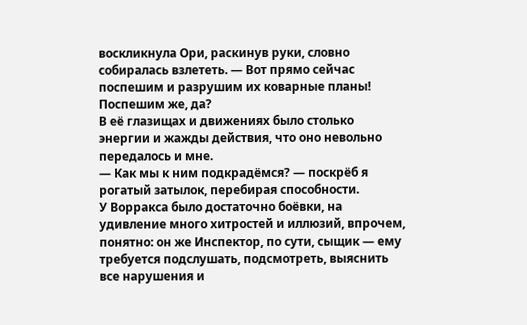воскликнула Ори, раскинув руки, словно собиралась взлететь. — Вот прямо сейчас поспешим и разрушим их коварные планы! Поспешим же, да?
В её глазищах и движениях было столько энергии и жажды действия, что оно невольно передалось и мне.
— Как мы к ним подкрадёмся? — поскрёб я рогатый затылок, перебирая способности.
У Ворракса было достаточно боёвки, на удивление много хитростей и иллюзий, впрочем, понятно: он же Инспектор, по сути, сыщик — ему требуется подслушать, подсмотреть, выяснить все нарушения и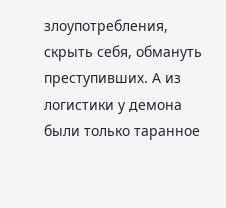злоупотребления, скрыть себя, обмануть преступивших. А из логистики у демона были только таранное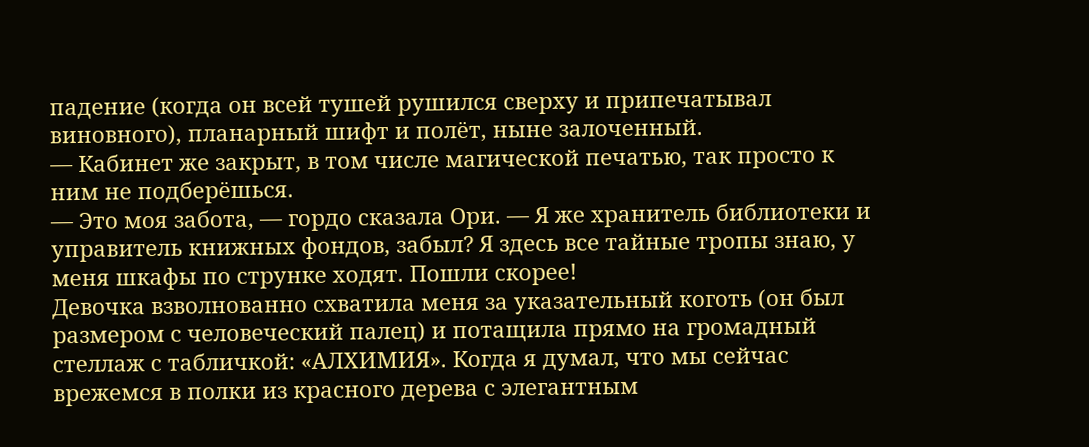падение (когда он всей тушей рушился сверху и припечатывал виновного), планарный шифт и полёт, ныне залоченный.
— Кабинет же закрыт, в том числе магической печатью, так просто к ним не подберёшься.
— Это моя забота, — гордо сказала Ори. — Я же хранитель библиотеки и управитель книжных фондов, забыл? Я здесь все тайные тропы знаю, у меня шкафы по струнке ходят. Пошли скорее!
Девочка взволнованно схватила меня за указательный коготь (он был размером с человеческий палец) и потащила прямо на громадный стеллаж с табличкой: «АЛХИМИЯ». Когда я думал, что мы сейчас врежемся в полки из красного дерева с элегантным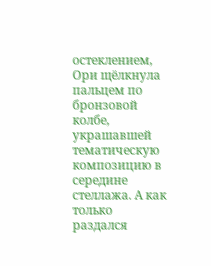остеклением, Ори щёлкнула пальцем по бронзовой колбе, украшавшей тематическую композицию в середине стеллажа. А как только раздался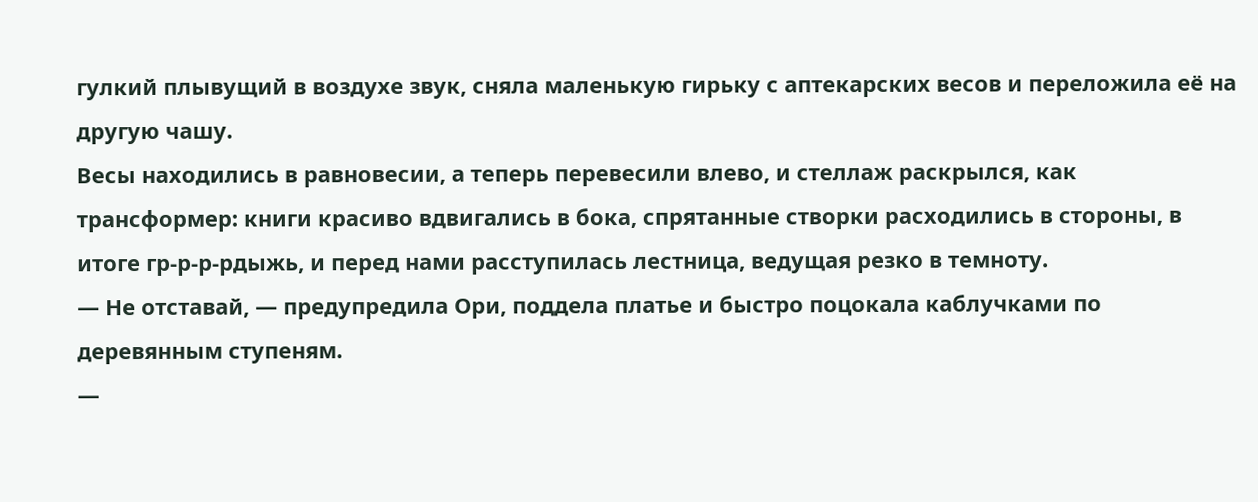гулкий плывущий в воздухе звук, сняла маленькую гирьку с аптекарских весов и переложила её на другую чашу.
Весы находились в равновесии, а теперь перевесили влево, и стеллаж раскрылся, как трансформер: книги красиво вдвигались в бока, спрятанные створки расходились в стороны, в итоге гр-р-р-рдыжь, и перед нами расступилась лестница, ведущая резко в темноту.
— Не отставай, — предупредила Ори, поддела платье и быстро поцокала каблучками по деревянным ступеням.
—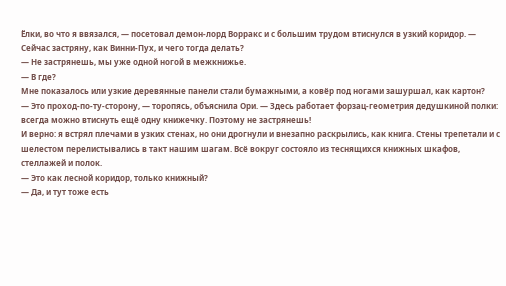Ёлки, во что я ввязался, — посетовал демон-лорд Ворракс и с большим трудом втиснулся в узкий коридор. — Сейчас застряну, как Винни-Пух, и чего тогда делать?
— Не застрянешь, мы уже одной ногой в межкнижье.
— В где?
Мне показалось или узкие деревянные панели стали бумажными, а ковёр под ногами зашуршал, как картон?
— Это проход-по-ту-сторону, — торопясь, объяснила Ори. — Здесь работает форзац-геометрия дедушкиной полки: всегда можно втиснуть ещё одну книжечку. Поэтому не застрянешь!
И верно: я встрял плечами в узких стенах, но они дрогнули и внезапно раскрылись, как книга. Стены трепетали и с шелестом перелистывались в такт нашим шагам. Всё вокруг состояло из теснящихся книжных шкафов, стеллажей и полок.
— Это как лесной коридор, только книжный?
— Да, и тут тоже есть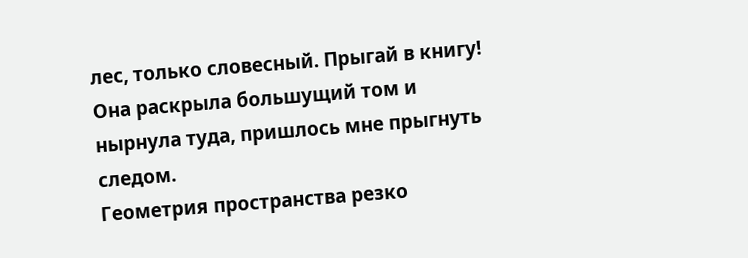лес, только словесный. Прыгай в книгу!
Она раскрыла большущий том и нырнула туда, пришлось мне прыгнуть следом.
Геометрия пространства резко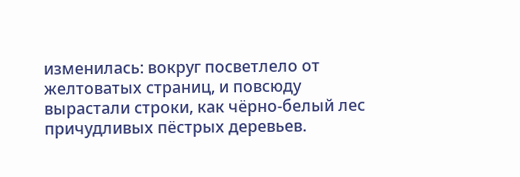изменилась: вокруг посветлело от желтоватых страниц, и повсюду вырастали строки, как чёрно-белый лес причудливых пёстрых деревьев.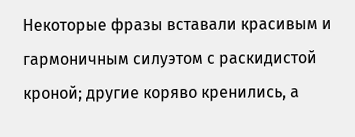Некоторые фразы вставали красивым и гармоничным силуэтом с раскидистой кроной; другие коряво кренились, а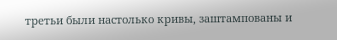третьи были настолько кривы, заштампованы и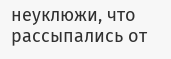неуклюжи, что рассыпались от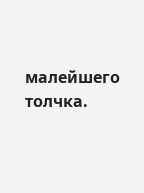малейшего толчка.